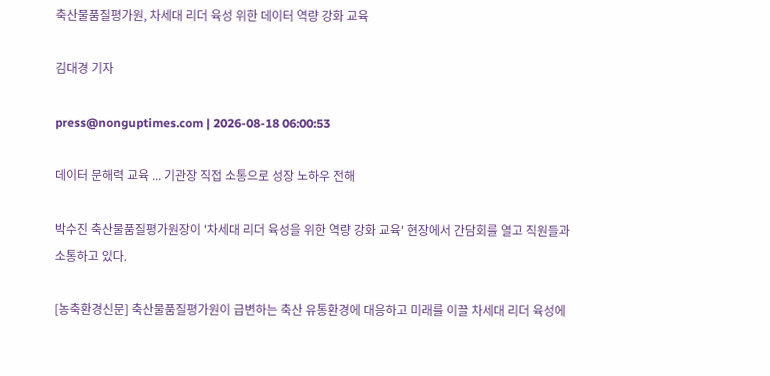축산물품질평가원, 차세대 리더 육성 위한 데이터 역량 강화 교육

김대경 기자

press@nonguptimes.com | 2026-08-18 06:00:53

데이터 문해력 교육 ... 기관장 직접 소통으로 성장 노하우 전해

박수진 축산물품질평가원장이 '차세대 리더 육성을 위한 역량 강화 교육' 현장에서 간담회를 열고 직원들과 소통하고 있다.

[농축환경신문] 축산물품질평가원이 급변하는 축산 유통환경에 대응하고 미래를 이끌 차세대 리더 육성에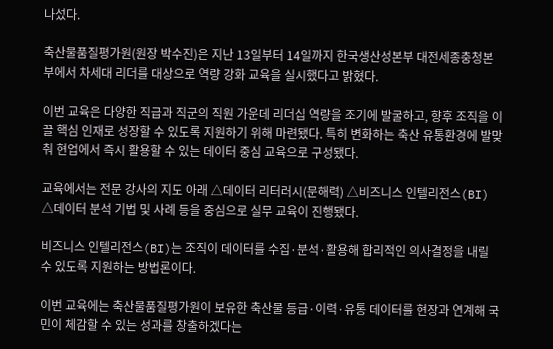나섰다.

축산물품질평가원(원장 박수진)은 지난 13일부터 14일까지 한국생산성본부 대전세종충청본부에서 차세대 리더를 대상으로 역량 강화 교육을 실시했다고 밝혔다.

이번 교육은 다양한 직급과 직군의 직원 가운데 리더십 역량을 조기에 발굴하고, 향후 조직을 이끌 핵심 인재로 성장할 수 있도록 지원하기 위해 마련됐다. 특히 변화하는 축산 유통환경에 발맞춰 현업에서 즉시 활용할 수 있는 데이터 중심 교육으로 구성됐다.

교육에서는 전문 강사의 지도 아래 △데이터 리터러시(문해력) △비즈니스 인텔리전스(BI) △데이터 분석 기법 및 사례 등을 중심으로 실무 교육이 진행됐다.

비즈니스 인텔리전스(BI)는 조직이 데이터를 수집·분석·활용해 합리적인 의사결정을 내릴 수 있도록 지원하는 방법론이다.

이번 교육에는 축산물품질평가원이 보유한 축산물 등급·이력·유통 데이터를 현장과 연계해 국민이 체감할 수 있는 성과를 창출하겠다는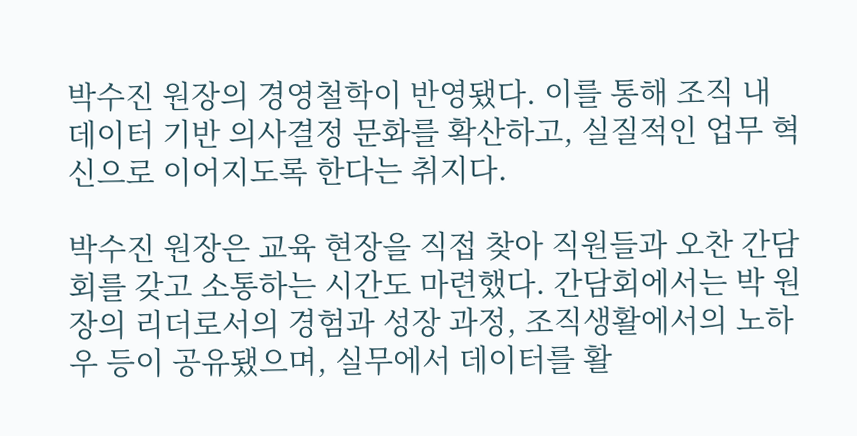박수진 원장의 경영철학이 반영됐다. 이를 통해 조직 내 데이터 기반 의사결정 문화를 확산하고, 실질적인 업무 혁신으로 이어지도록 한다는 취지다.

박수진 원장은 교육 현장을 직접 찾아 직원들과 오찬 간담회를 갖고 소통하는 시간도 마련했다. 간담회에서는 박 원장의 리더로서의 경험과 성장 과정, 조직생활에서의 노하우 등이 공유됐으며, 실무에서 데이터를 활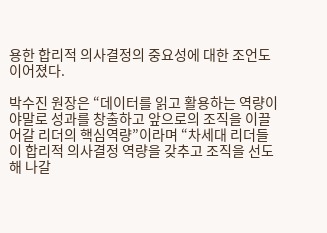용한 합리적 의사결정의 중요성에 대한 조언도 이어졌다.

박수진 원장은 “데이터를 읽고 활용하는 역량이야말로 성과를 창출하고 앞으로의 조직을 이끌어갈 리더의 핵심역량”이라며 “차세대 리더들이 합리적 의사결정 역량을 갖추고 조직을 선도해 나갈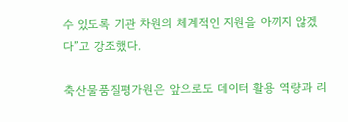수 있도록 기관 차원의 체계적인 지원을 아끼지 않겠다”고 강조했다.

축산물품질평가원은 앞으로도 데이터 활용 역량과 리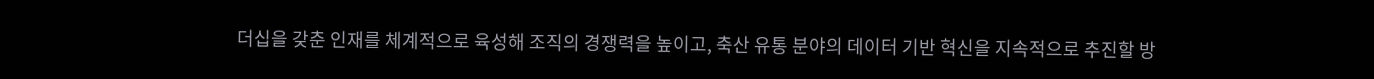더십을 갖춘 인재를 체계적으로 육성해 조직의 경쟁력을 높이고, 축산 유통 분야의 데이터 기반 혁신을 지속적으로 추진할 방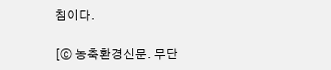침이다.

[ⓒ 농축환경신문. 무단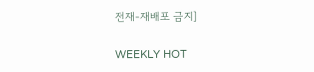전재-재배포 금지]

WEEKLY HOT